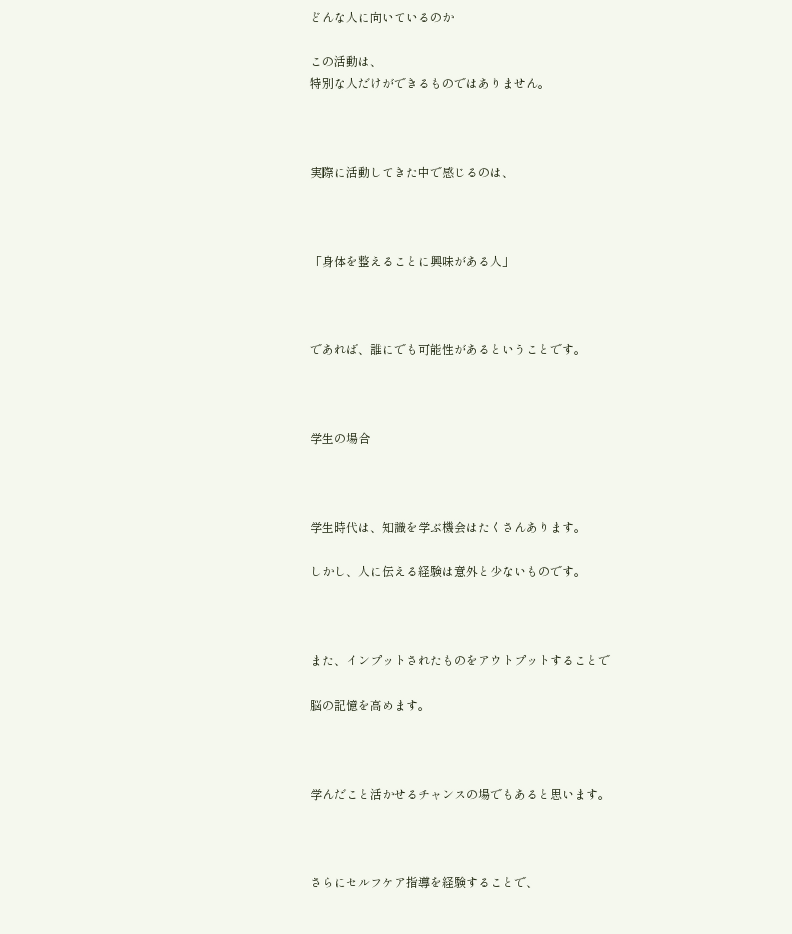どんな人に向いているのか

この活動は、
特別な人だけができるものではありません。



実際に活動してきた中で感じるのは、



「身体を整えることに興味がある人」



であれば、誰にでも可能性があるということです。



学生の場合



学生時代は、知識を学ぶ機会はたくさんあります。

しかし、人に伝える経験は意外と少ないものです。



また、インプットされたものをアウトプットすることで

脳の記憶を高めます。



学んだこと活かせるチャンスの場でもあると思います。



さらにセルフケア指導を経験することで、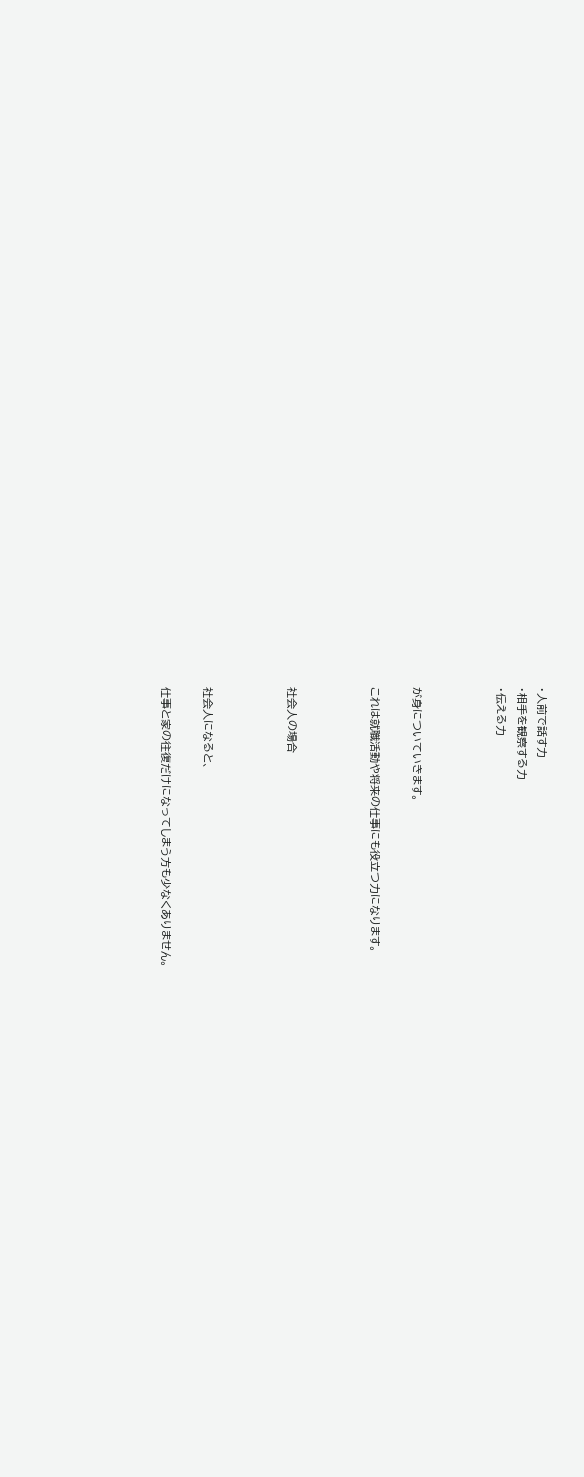・人前で話す力
・相手を観察する力
・伝える力



が身についていきます。

これは就職活動や将来の仕事にも役立つ力になります。



社会人の場合



社会人になると、

仕事と家の往復だけになってしまう方も少なくありません。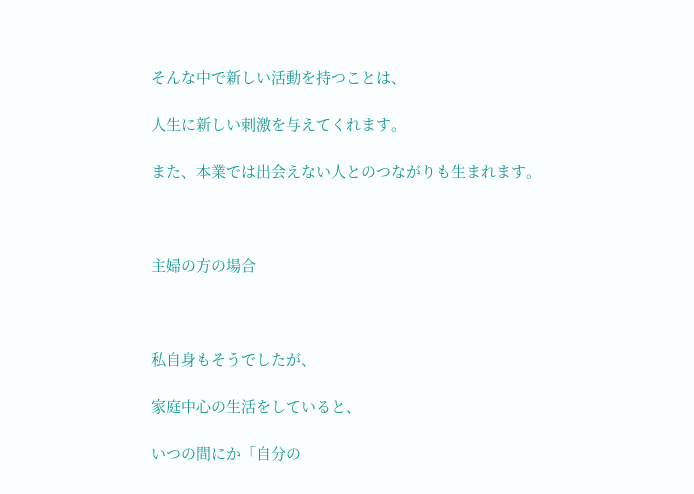そんな中で新しい活動を持つことは、

人生に新しい刺激を与えてくれます。

また、本業では出会えない人とのつながりも生まれます。



主婦の方の場合



私自身もそうでしたが、

家庭中心の生活をしていると、

いつの間にか「自分の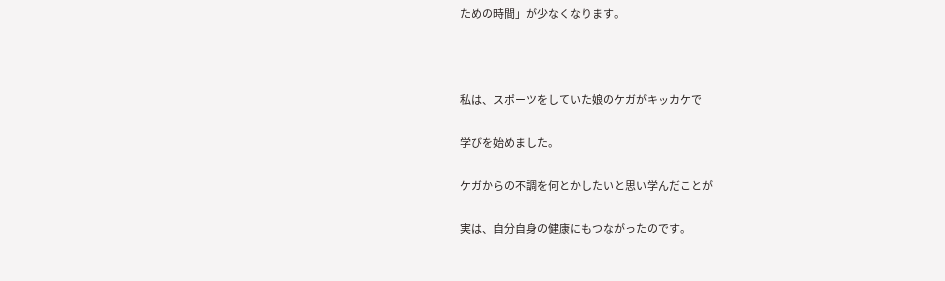ための時間」が少なくなります。



私は、スポーツをしていた娘のケガがキッカケで

学びを始めました。

ケガからの不調を何とかしたいと思い学んだことが

実は、自分自身の健康にもつながったのです。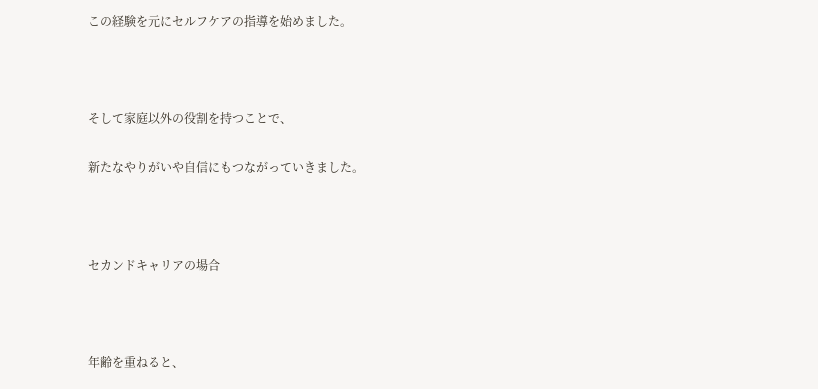この経験を元にセルフケアの指導を始めました。



そして家庭以外の役割を持つことで、

新たなやりがいや自信にもつながっていきました。



セカンドキャリアの場合



年齢を重ねると、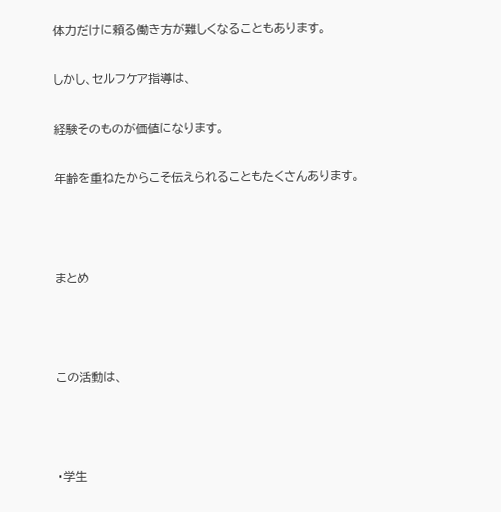体力だけに頼る働き方が難しくなることもあります。

しかし、セルフケア指導は、

経験そのものが価値になります。

年齢を重ねたからこそ伝えられることもたくさんあります。



まとめ



この活動は、



・学生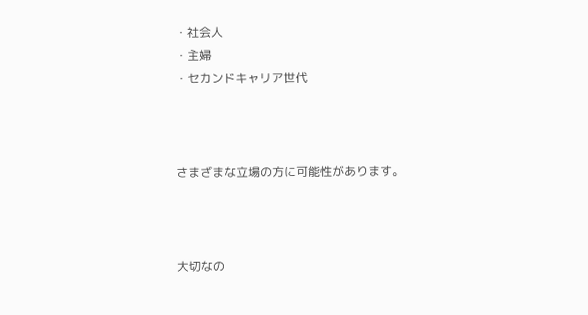・社会人
・主婦
・セカンドキャリア世代



さまざまな立場の方に可能性があります。



大切なの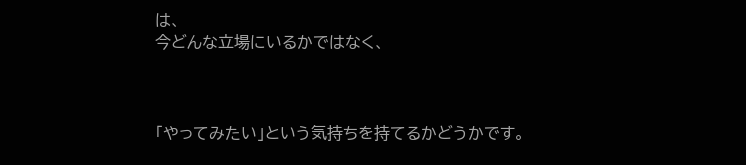は、
今どんな立場にいるかではなく、



「やってみたい」という気持ちを持てるかどうかです。